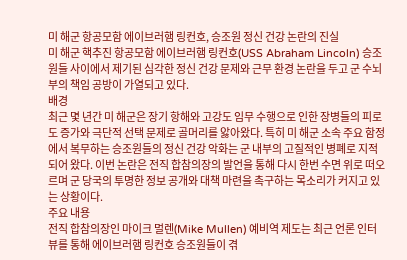미 해군 항공모함 에이브러햄 링컨호, 승조원 정신 건강 논란의 진실
미 해군 핵추진 항공모함 에이브러햄 링컨호(USS Abraham Lincoln) 승조원들 사이에서 제기된 심각한 정신 건강 문제와 근무 환경 논란을 두고 군 수뇌부의 책임 공방이 가열되고 있다.
배경
최근 몇 년간 미 해군은 장기 항해와 고강도 임무 수행으로 인한 장병들의 피로도 증가와 극단적 선택 문제로 골머리를 앓아왔다. 특히 미 해군 소속 주요 함정에서 복무하는 승조원들의 정신 건강 악화는 군 내부의 고질적인 병폐로 지적되어 왔다. 이번 논란은 전직 합참의장의 발언을 통해 다시 한번 수면 위로 떠오르며 군 당국의 투명한 정보 공개와 대책 마련을 촉구하는 목소리가 커지고 있는 상황이다.
주요 내용
전직 합참의장인 마이크 멀렌(Mike Mullen) 예비역 제도는 최근 언론 인터뷰를 통해 에이브러햄 링컨호 승조원들이 겪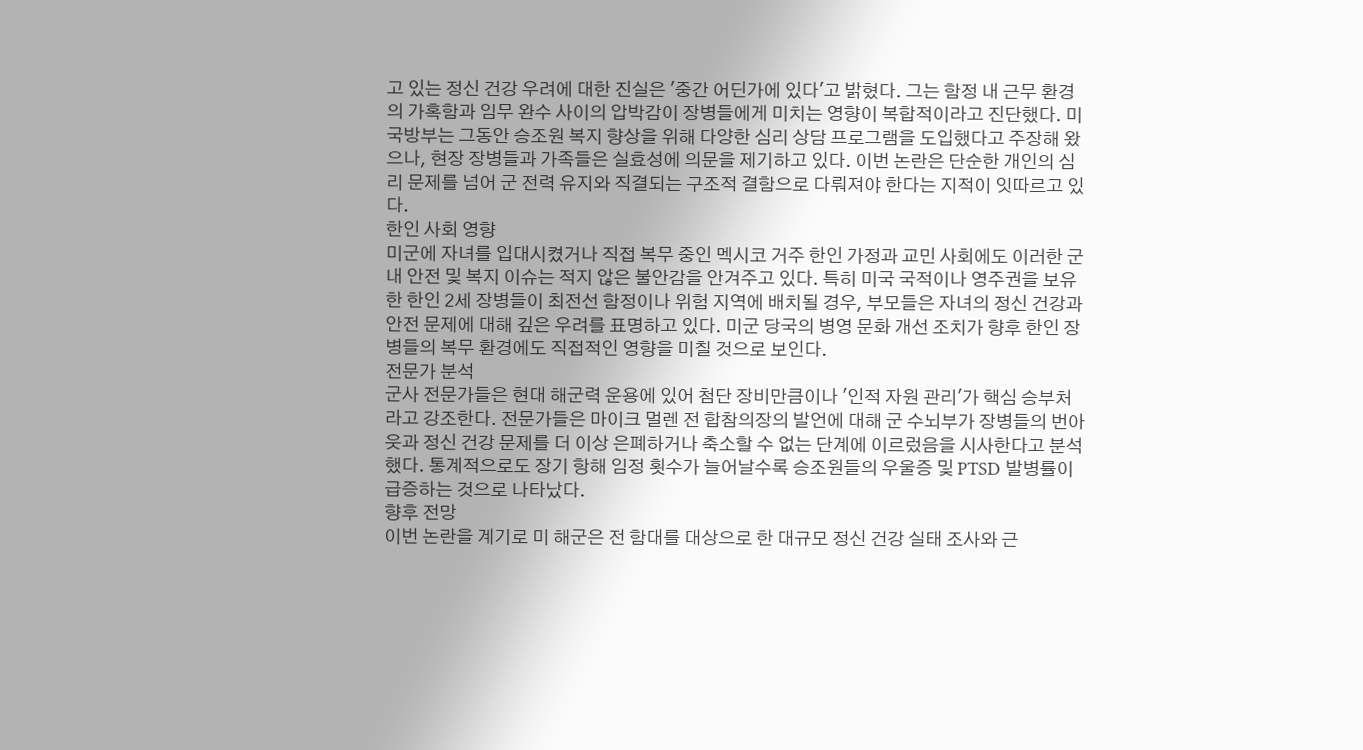고 있는 정신 건강 우려에 대한 진실은 '중간 어딘가에 있다'고 밝혔다. 그는 함정 내 근무 환경의 가혹함과 임무 완수 사이의 압박감이 장병들에게 미치는 영향이 복합적이라고 진단했다. 미 국방부는 그동안 승조원 복지 향상을 위해 다양한 심리 상담 프로그램을 도입했다고 주장해 왔으나, 현장 장병들과 가족들은 실효성에 의문을 제기하고 있다. 이번 논란은 단순한 개인의 심리 문제를 넘어 군 전력 유지와 직결되는 구조적 결함으로 다뤄져야 한다는 지적이 잇따르고 있다.
한인 사회 영향
미군에 자녀를 입대시켰거나 직접 복무 중인 멕시코 거주 한인 가정과 교민 사회에도 이러한 군내 안전 및 복지 이슈는 적지 않은 불안감을 안겨주고 있다. 특히 미국 국적이나 영주권을 보유한 한인 2세 장병들이 최전선 함정이나 위험 지역에 배치될 경우, 부모들은 자녀의 정신 건강과 안전 문제에 대해 깊은 우려를 표명하고 있다. 미군 당국의 병영 문화 개선 조치가 향후 한인 장병들의 복무 환경에도 직접적인 영향을 미칠 것으로 보인다.
전문가 분석
군사 전문가들은 현대 해군력 운용에 있어 첨단 장비만큼이나 '인적 자원 관리'가 핵심 승부처라고 강조한다. 전문가들은 마이크 멀렌 전 합참의장의 발언에 대해 군 수뇌부가 장병들의 번아웃과 정신 건강 문제를 더 이상 은폐하거나 축소할 수 없는 단계에 이르렀음을 시사한다고 분석했다. 통계적으로도 장기 항해 임정 횟수가 늘어날수록 승조원들의 우울증 및 PTSD 발병률이 급증하는 것으로 나타났다.
향후 전망
이번 논란을 계기로 미 해군은 전 함대를 대상으로 한 대규모 정신 건강 실태 조사와 근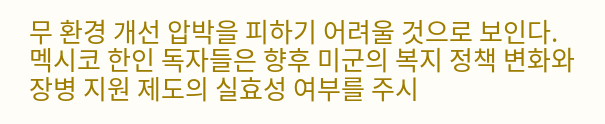무 환경 개선 압박을 피하기 어려울 것으로 보인다. 멕시코 한인 독자들은 향후 미군의 복지 정책 변화와 장병 지원 제도의 실효성 여부를 주시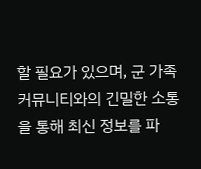할 필요가 있으며, 군 가족 커뮤니티와의 긴밀한 소통을 통해 최신 정보를 파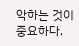악하는 것이 중요하다.